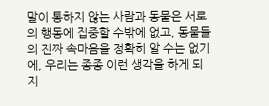말이 통하지 않는 사람과 동물은 서로의 행동에 집중할 수밖에 없고, 동물들의 진짜 속마음을 정확히 알 수는 없기에, 우리는 종종 이런 생각을 하게 되지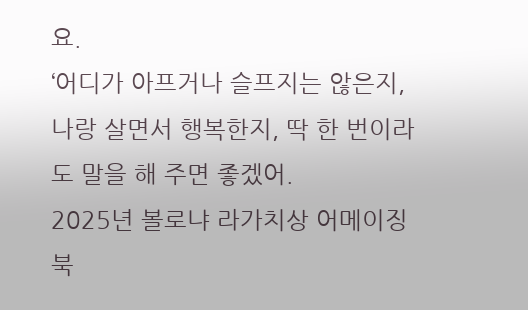요.
‘어디가 아프거나 슬프지는 않은지, 나랑 살면서 행복한지, 딱 한 번이라도 말을 해 주면 좋겠어.
2025년 볼로냐 라가치상 어메이징 북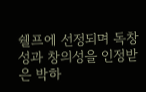쉘프에 선정되며 독창성과 창의성을 인정받은 박하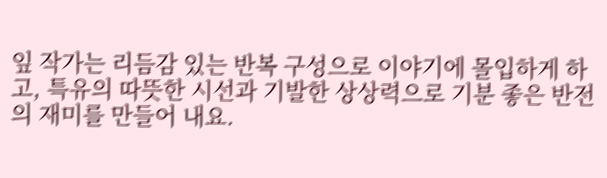잎 작가는 리듬감 있는 반복 구성으로 이야기에 몰입하게 하고, 특유의 따뜻한 시선과 기발한 상상력으로 기분 좋은 반전의 재미를 만들어 내요.